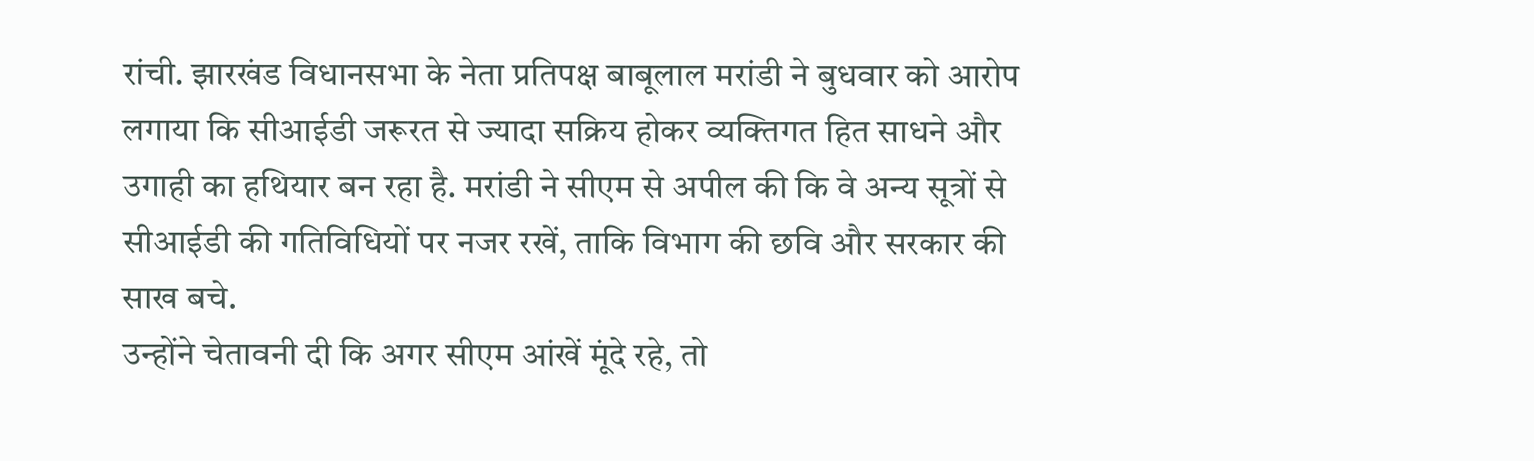रांची. झारखंड विधानसभा के नेता प्रतिपक्ष बाबूलाल मरांडी ने बुधवार को आरोप लगाया कि सीआईडी जरूरत से ज्यादा सक्रिय होकर व्यक्तिगत हित साधने और उगाही का हथियार बन रहा है. मरांडी ने सीएम से अपील की कि वे अन्य सूत्रों से सीआईडी की गतिविधियों पर नजर रखें, ताकि विभाग की छवि और सरकार की साख बचे.
उन्होंने चेतावनी दी कि अगर सीएम आंखें मूंदे रहे, तो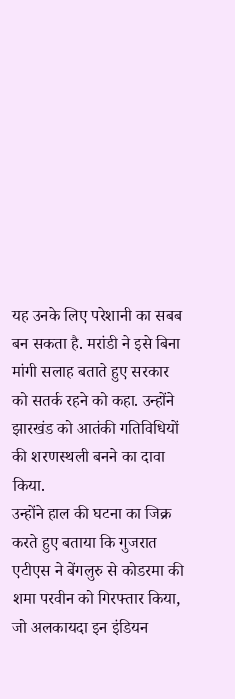यह उनके लिए परेशानी का सबब बन सकता है. मरांडी ने इसे बिना मांगी सलाह बताते हुए सरकार को सतर्क रहने को कहा. उन्होंने झारखंड को आतंकी गतिविधियों की शरणस्थली बनने का दावा किया.
उन्होंने हाल की घटना का जिक्र करते हुए बताया कि गुजरात एटीएस ने बेंगलुरु से कोडरमा की शमा परवीन को गिरफ्तार किया, जो अलकायदा इन इंडियन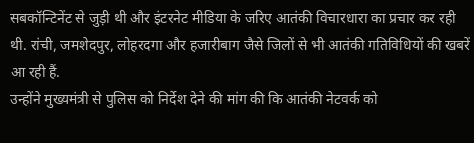सबकॉन्टिनेंट से जुड़ी थी और इंटरनेट मीडिया के जरिए आतंकी विचारधारा का प्रचार कर रही थी. रांची, जमशेदपुर, लोहरदगा और हजारीबाग जैसे जिलों से भी आतंकी गतिविधियों की खबरें आ रही हैं.
उन्होंने मुख्यमंत्री से पुलिस को निर्देश देने की मांग की कि आतंकी नेटवर्क को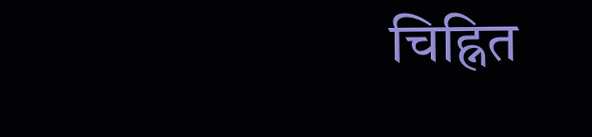चिह्नित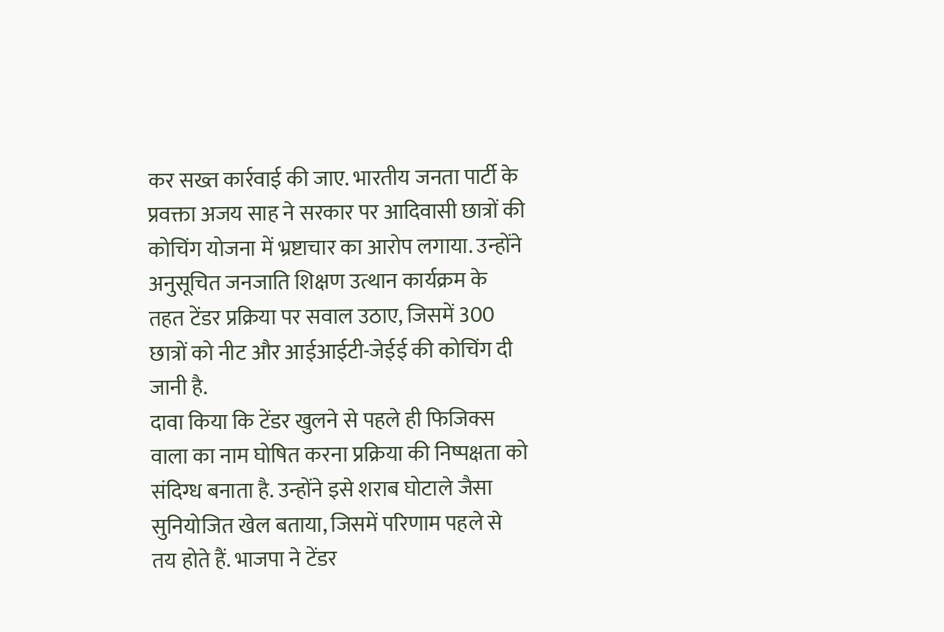कर सख्त कार्रवाई की जाए. भारतीय जनता पार्टी के प्रवक्ता अजय साह ने सरकार पर आदिवासी छात्रों की कोचिंग योजना में भ्रष्टाचार का आरोप लगाया. उन्होंने अनुसूचित जनजाति शिक्षण उत्थान कार्यक्रम के तहत टेंडर प्रक्रिया पर सवाल उठाए, जिसमें 300 छात्रों को नीट और आईआईटी-जेईई की कोचिंग दी जानी है.
दावा किया कि टेंडर खुलने से पहले ही फिजिक्स वाला का नाम घोषित करना प्रक्रिया की निष्पक्षता को संदिग्ध बनाता है. उन्होंने इसे शराब घोटाले जैसा सुनियोजित खेल बताया, जिसमें परिणाम पहले से तय होते हैं. भाजपा ने टेंडर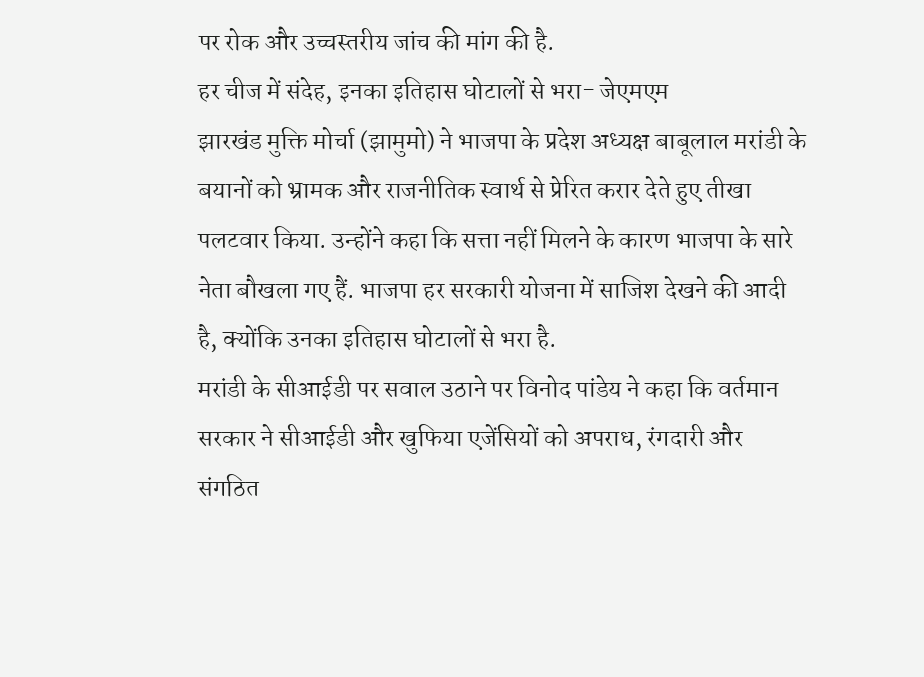पर रोक और उच्चस्तरीय जांच की मांग की है.
हर चीज में संदेह, इनका इतिहास घोटालों से भरा- जेएमएम
झारखंड मुक्ति मोर्चा (झामुमो) ने भाजपा के प्रदेश अध्यक्ष बाबूलाल मरांडी के बयानों को भ्रामक और राजनीतिक स्वार्थ से प्रेरित करार देते हुए तीखा पलटवार किया. उन्होंने कहा कि सत्ता नहीं मिलने के कारण भाजपा के सारे नेता बौखला गए हैं. भाजपा हर सरकारी योजना में साजिश देखने की आदी है, क्योंकि उनका इतिहास घोटालों से भरा है.
मरांडी के सीआईडी पर सवाल उठाने पर विनोद पांडेय ने कहा कि वर्तमान सरकार ने सीआईडी और खुफिया एजेंसियों को अपराध, रंगदारी और संगठित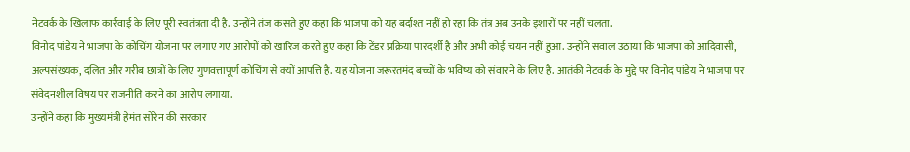नेटवर्क के खिलाफ कार्रवाई के लिए पूरी स्वतंत्रता दी है. उन्होंने तंज कसते हुए कहा कि भाजपा को यह बर्दाश्त नहीं हो रहा कि तंत्र अब उनके इशारों पर नहीं चलता.
विनोद पांडेय ने भाजपा के कोचिंग योजना पर लगाए गए आरोपों को खारिज करते हुए कहा कि टेंडर प्रक्रिया पारदर्शी है और अभी कोई चयन नहीं हुआ. उन्होंने सवाल उठाया कि भाजपा को आदिवासी, अल्पसंख्यक, दलित और गरीब छात्रों के लिए गुणवत्तापूर्ण कोचिंग से क्यों आपत्ति है. यह योजना जरूरतमंद बच्चों के भविष्य को संवारने के लिए है. आतंकी नेटवर्क के मुद्दे पर विनोद पांडेय ने भाजपा पर संवेदनशील विषय पर राजनीति करने का आरोप लगाया.
उन्होंने कहा कि मुख्यमंत्री हेमंत सोरेन की सरकार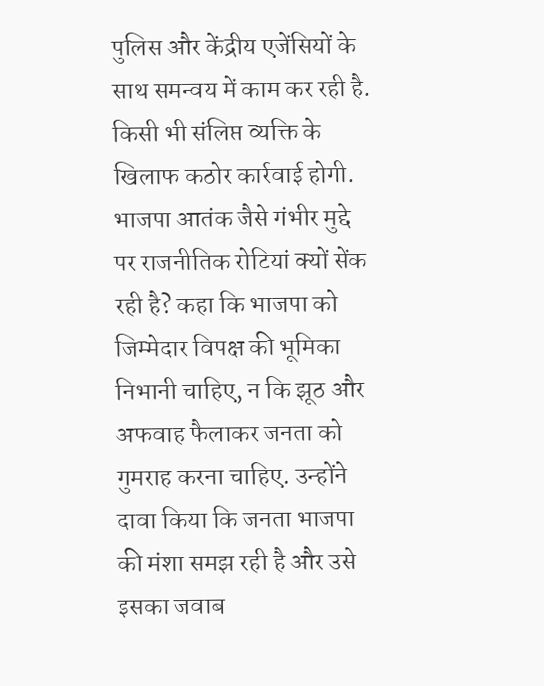पुलिस और केंद्रीय एजेंसियों के साथ समन्वय में काम कर रही है. किसी भी संलिप्त व्यक्ति के खिलाफ कठोर कार्रवाई होगी. भाजपा आतंक जैसे गंभीर मुद्दे पर राजनीतिक रोटियां क्यों सेंक रही है? कहा कि भाजपा को जिम्मेदार विपक्ष की भूमिका निभानी चाहिए, न कि झूठ और अफवाह फैलाकर जनता को गुमराह करना चाहिए. उन्होंने दावा किया कि जनता भाजपा की मंशा समझ रही है और उसे इसका जवाब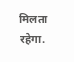मिलता रहेगा.